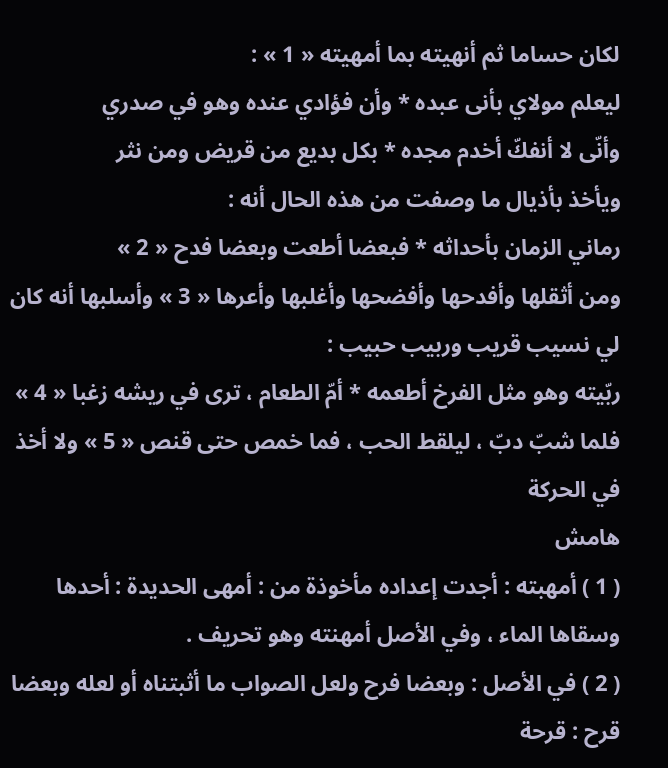لكان حساما ثم أنهيته بما أمهيته « 1 » :
ليعلم مولاي بأنى عبده * وأن فؤادي عنده وهو في صدري
وأنّى لا أنفكّ أخدم مجده * بكل بديع من قريض ومن نثر
ويأخذ بأذيال ما وصفت من هذه الحال أنه :
رماني الزمان بأحداثه * فبعضا أطعت وبعضا فدح « 2 »
ومن أثقلها وأفدحها وأفضحها وأغلبها وأعرها « 3 » وأسلبها أنه كان لي نسيب قريب وربيب حبيب :
ربّيته وهو مثل الفرخ أطعمه * أمّ الطعام ، ترى في ريشه زغبا « 4 »
فلما شبّ دبّ ، ليلقط الحب ، فما خمص حتى قنص « 5 » ولا أخذ في الحركة
هامش
( 1 ) أمهبته : أجدت إعداده مأخوذة من : أمهى الحديدة : أحدها وسقاها الماء ، وفي الأصل أمهنته وهو تحريف .
( 2 ) في الأصل : وبعضا فرح ولعل الصواب ما أثبتناه أو لعله وبعضا قرح : قرحة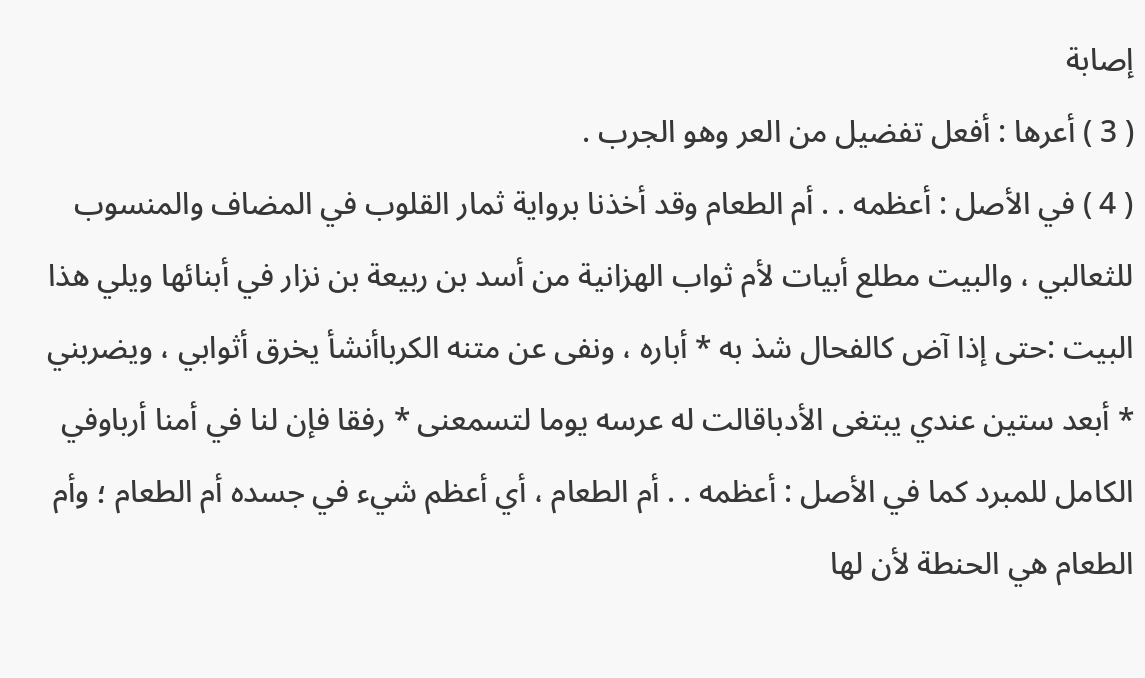إصابة
( 3 ) أعرها : أفعل تفضيل من العر وهو الجرب .
( 4 ) في الأصل : أعظمه . . أم الطعام وقد أخذنا برواية ثمار القلوب في المضاف والمنسوب للثعالبي ، والبيت مطلع أبيات لأم ثواب الهزانية من أسد بن ربيعة بن نزار في أبنائها ويلي هذا البيت :حتى إذا آض كالفحال شذ به * أباره ، ونفى عن متنه الكرباأنشأ يخرق أثوابي ، ويضربني * أبعد ستين عندي يبتغى الأدباقالت له عرسه يوما لتسمعنى * رفقا فإن لنا في أمنا أرباوفي الكامل للمبرد كما في الأصل : أعظمه . . أم الطعام ، أي أعظم شيء في جسده أم الطعام ؛ وأم الطعام هي الحنطة لأن لها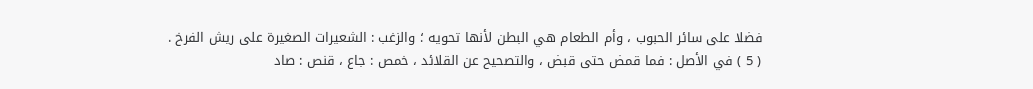فضلا على سائر الحبوب ، وأم الطعام هي البطن لأنها تحويه ؛ والزغب : الشعيرات الصغيرة على ريش الفرخ .
( 5 ) في الأصل : فما قمض حتى قبض ، والتصحيح عن القلائد ، خمص : جاع ، قنص : صاد